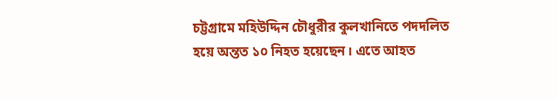চট্টগ্রামে মহিউদ্দিন চৌধুরীর কুলখানিতে পদদলিত হয়ে অন্তত ১০ নিহত হয়েছেন। এতে আহত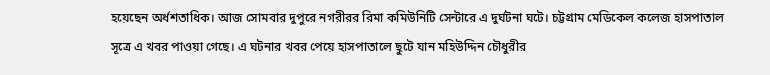হয়েছেন অর্ধশতাধিক। আজ সোমবার দুপুরে নগরীরর রিমা কমিউনিটি সেন্টারে এ দুর্ঘটনা ঘটে। চট্টগ্রাম মেডিকেল কলেজ হাসপাতাল সূত্রে এ খবর পাওয়া গেছে। এ ঘটনার খবর পেয়ে হাসপাতালে ছুটে যান মহিউদ্দিন চৌধুরীর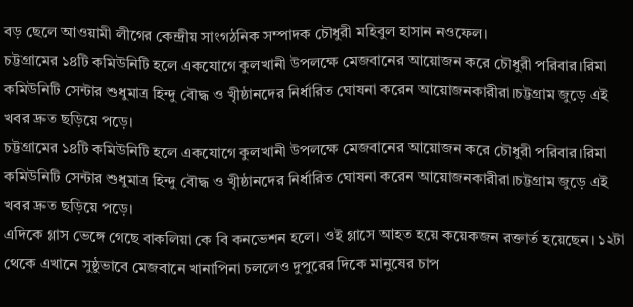বড় ছেলে আওয়ামী লীগের কেন্দ্রীয় সাংগঠনিক সম্পাদক চৌধুরী মহিবুল হাসান নওফেল।
চট্টগ্রামের ১৪টি কমিউনিটি হলে একযোগে কুলখানী উপলক্ষে মেজবানের আয়োজন করে চৌধুরী পরিবার।রিমা কমিউনিটি সেন্টার শুধুমাত্র হিন্দু বৌদ্ধ ও খৃীষ্ঠানদের নির্ধারিত ঘোষনা করেন আয়োজনকারীরা।চট্টগ্রাম জুড়ে এই খবর দ্রুত ছড়িয়ে পড়ে।
চট্টগ্রামের ১৪টি কমিউনিটি হলে একযোগে কুলখানী উপলক্ষে মেজবানের আয়োজন করে চৌধুরী পরিবার।রিমা কমিউনিটি সেন্টার শুধুমাত্র হিন্দু বৌদ্ধ ও খৃীষ্ঠানদের নির্ধারিত ঘোষনা করেন আয়োজনকারীরা।চট্টগ্রাম জুড়ে এই খবর দ্রুত ছড়িয়ে পড়ে।
এদিকে গ্লাস ভেঙ্গে গেছে বাকলিয়া কে বি কনভেশন হলে। ওই গ্লাসে আহত হয়ে কয়েকজন রক্তার্ত হয়েছেন। ১২টা থেকে এখানে সুষ্ঠুভাবে মেজবানে খানাপিনা চললেও দুপুরের দিকে মানুষের চাপ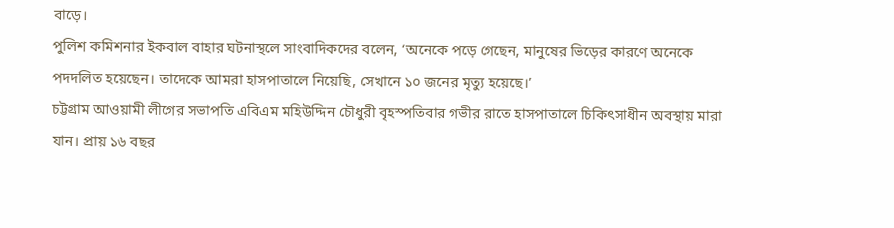বাড়ে।
পুলিশ কমিশনার ইকবাল বাহার ঘটনাস্থলে সাংবাদিকদের বলেন, ‘অনেকে পড়ে গেছেন, মানুষের ভিড়ের কারণে অনেকে পদদলিত হয়েছেন। তাদেকে আমরা হাসপাতালে নিয়েছি, সেখানে ১০ জনের মৃত্যু হয়েছে।’
চট্টগ্রাম আওয়ামী লীগের সভাপতি এবিএম মহিউদ্দিন চৌধুরী বৃহস্পতিবার গভীর রাতে হাসপাতালে চিকিৎসাধীন অবস্থায় মারা যান। প্রায় ১৬ বছর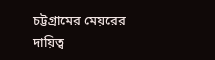চট্টগ্রামের মেয়রের দায়িত্ব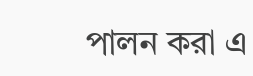পালন করা এ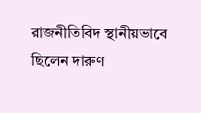রাজনীতিবিদ স্থানীয়ভাবে ছিলেন দারুণ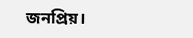জনপ্রিয়।